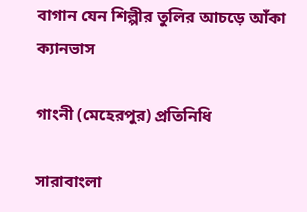বাগান যেন শিল্পীর তুলির আচড়ে আঁকা ক্যানভাস

গাংনী (মেহেরপুর) প্রতিনিধি

সারাবাংলা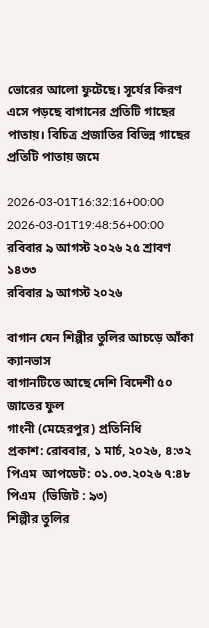ভোরের আলো ফুটেছে। সূর্যের কিরণ এসে পড়ছে বাগানের প্রতিটি গাছের পাতায়। বিচিত্র প্রজাতির বিভিন্ন গাছের প্রতিটি পাতায় জমে

2026-03-01T16:32:16+00:00
2026-03-01T19:48:56+00:00
রবিবার ৯ আগস্ট ২০২৬ ২৫ শ্রাবণ ১৪৩৩
রবিবার ৯ আগস্ট ২০২৬

বাগান যেন শিল্পীর তুলির আচড়ে আঁকা ক্যানভাস
বাগানটিতে আছে দেশি বিদেশী ৫০ জাতের ফুল
গাংনী (মেহেরপুর) প্রতিনিধি
প্রকাশ: রোববার, ১ মার্চ, ২০২৬, ৪:৩২ পিএম  আপডেট: ০১.০৩.২০২৬ ৭:৪৮ পিএম  (ভিজিট : ৯৩)
শিল্পীর তুলির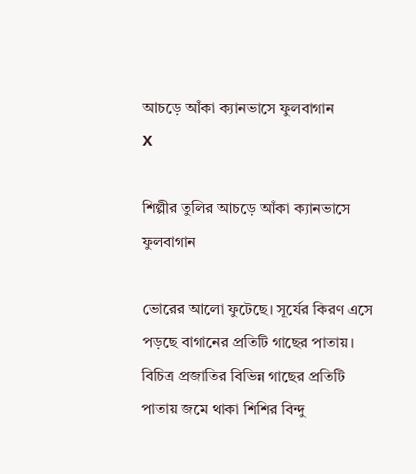আচড়ে আঁকা ক্যানভাসে ফুলবাগান
X

শিল্পীর তুলির আচড়ে আঁকা ক্যানভাসে ফুলবাগান

ভোরের আলো ফুটেছে। সূর্যের কিরণ এসে পড়ছে বাগানের প্রতিটি গাছের পাতায়। বিচিত্র প্রজাতির বিভিন্ন গাছের প্রতিটি পাতায় জমে থাকা শিশির বিন্দু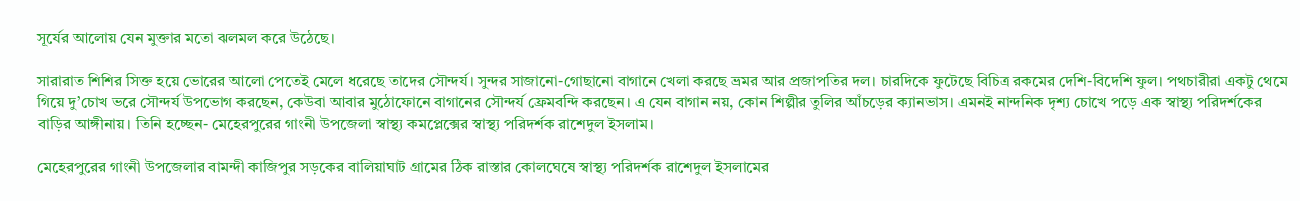সূর্যের আলোয় যেন মুক্তার মতো ঝলমল করে উঠেছে।

সারারাত শিশির সিক্ত হয়ে ভোরের আলো পেতেই মেলে ধরেছে তাদের সৌন্দর্য। সুন্দর সাজানো-গোছানো বাগানে খেলা করছে ভ্রমর আর প্রজাপতির দল। চারদিকে ফুটেছে বিচিত্র রকমের দেশি-বিদেশি ফুল। পথচারীরা একটু থেমে গিয়ে দু’চোখ ভরে সৌন্দর্য উপভোগ করছেন, কেউবা আবার মুঠোফোনে বাগানের সৌন্দর্য ফ্রেমবন্দি করছেন। এ যেন বাগান নয়, কোন শিল্পীর তুলির আঁচড়ের ক্যানভাস। এমনই নান্দনিক দৃশ্য চোখে পড়ে এক স্বাস্থ্য পরিদর্শকের বাড়ির আঙ্গীনায়। তিনি হচ্ছেন- মেহেরপুরের গাংনী উপজেলা স্বাস্থ্য কমপ্লেক্সের স্বাস্থ্য পরিদর্শক রাশেদুল ইসলাম।

মেহেরপুরের গাংনী উপজেলার বামন্দী কাজিপুর সড়কের বালিয়াঘাট গ্রামের ঠিক রাস্তার কোলঘেষে স্বাস্থ্য পরিদর্শক রাশেদুল ইসলামের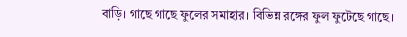বাড়ি। গাছে গাছে ফুলের সমাহার। বিভিন্ন রঙ্গের ফুল ফুটেছে গাছে।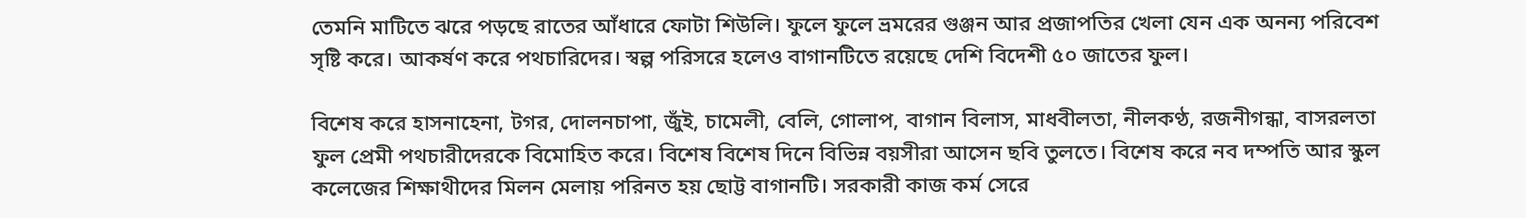তেমনি মাটিতে ঝরে পড়ছে রাতের আঁধারে ফোটা শিউলি। ফুলে ফুলে ভ্রমরের গুঞ্জন আর প্রজাপতির খেলা যেন এক অনন্য পরিবেশ সৃষ্টি করে। আকর্ষণ করে পথচারিদের। স্বল্প পরিসরে হলেও বাগানটিতে রয়েছে দেশি বিদেশী ৫০ জাতের ফুল।

বিশেষ করে হাসনাহেনা, টগর, দোলনচাপা, জুঁই, চামেলী, বেলি, গোলাপ, বাগান বিলাস, মাধবীলতা, নীলকণ্ঠ, রজনীগন্ধা, বাসরলতা ফুল প্রেমী পথচারীদেরকে বিমোহিত করে। বিশেষ বিশেষ দিনে বিভিন্ন বয়সীরা আসেন ছবি তুলতে। বিশেষ করে নব দম্পতি আর স্কুল কলেজের শিক্ষাথীদের মিলন মেলায় পরিনত হয় ছোট্ট বাগানটি। সরকারী কাজ কর্ম সেরে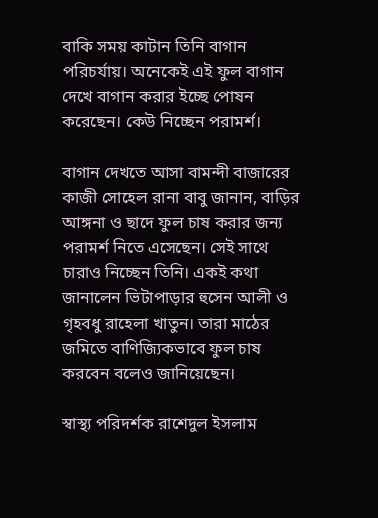বাকি সময় কাটান তিনি বাগান পরিচর্যায়। অনেকেই এই ফুল বাগান দেখে বাগান করার ইচ্ছে পোষন করেছেন। কেউ নিচ্ছেন পরামর্শ।

বাগান দেখতে আসা বামন্দী বাজারের কাজী সোহেল রানা বাবু জানান, বাড়ির আঙ্গনা ও ছাদে ফুল চাষ করার জন্য পরামর্শ নিতে এসেছেন। সেই সাথে চারাও নিচ্ছেন তিনি। একই কথা জানালেন ভিটাপাড়ার হুসেন আলী ও গৃহবধু রাহেলা খাতুন। তারা মাঠের জমিতে বাণিজ্যিকভাবে ফুল চাষ করবেন বলেও জানিয়েছেন।

স্বাস্থ্য পরিদর্শক রাশেদুল ইসলাম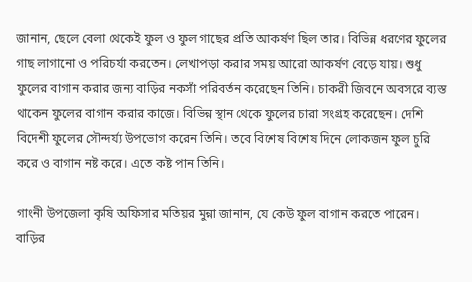জানান, ছেলে বেলা থেকেই ফুল ও ফুল গাছের প্রতি আকর্ষণ ছিল তার। বিভিন্ন ধরণের ফুলের গাছ লাগানো ও পরিচর্যা করতেন। লেখাপড়া করার সময় আরো আকর্ষণ বেড়ে যায়। শুধু ফুলের বাগান করার জন্য বাড়ির নকসাঁ পরিবর্তন করেছেন তিনি। চাকরী জিবনে অবসরে ব্যস্ত থাকেন ফুলের বাগান করার কাজে। বিভিন্ন স্থান থেকে ফুলের চারা সংগ্রহ করেছেন। দেশি বিদেশী ফুলের সৌন্দর্য্য উপভোগ করেন তিনি। তবে বিশেষ বিশেষ দিনে লোকজন ফুল চুরি করে ও বাগান নষ্ট করে। এতে কষ্ট পান তিনি।

গাংনী উপজেলা কৃষি অফিসার মতিয়র মুন্না জানান, যে কেউ ফুল বাগান করতে পারেন। বাড়ির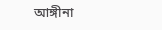আঙ্গীনা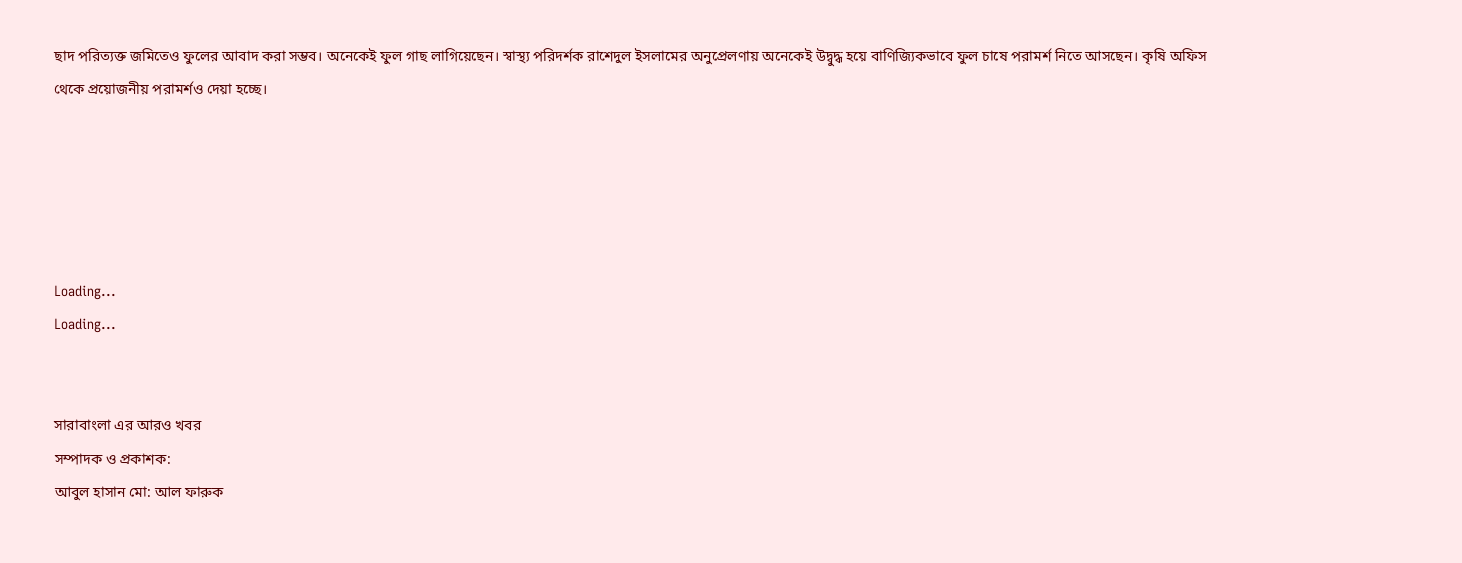ছাদ পরিত্যক্ত জমিতেও ফুলের আবাদ করা সম্ভব। অনেকেই ফুল গাছ লাগিয়েছেন। স্বাস্থ্য পরিদর্শক রাশেদুল ইসলামের অনুপ্রেলণায় অনেকেই উদ্বুদ্ধ হয়ে বাণিজ্যিকভাবে ফুল চাষে পরামর্শ নিতে আসছেন। কৃষি অফিস থেকে প্রয়োজনীয় পরামর্শও দেয়া হচ্ছে।





Loading...
Loading...


সারাবাংলা এর আরও খবর
সম্পাদক ও প্রকাশক:
আবুল হাসান মো: আল ফারুক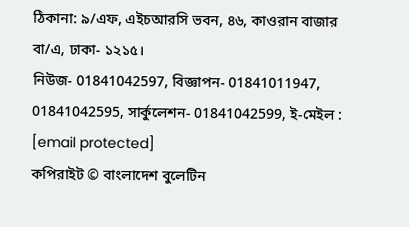ঠিকানা: ৯/এফ, এইচআরসি ভবন, ৪৬, কাওরান বাজার বা/এ, ঢাকা- ১২১৫।
নিউজ- 01841042597, বিজ্ঞাপন- 01841011947, 01841042595, সার্কুলেশন- 01841042599, ই-মেইল : [email protected]
কপিরাইট © বাংলাদেশ বুলেটিন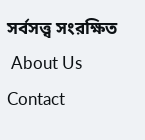সর্বসত্ত্ব সংরক্ষিত
 About Us    Contact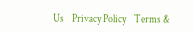Us    Privacy Policy    Terms &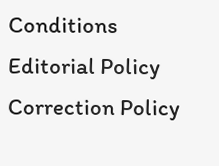Conditions    Editorial Policy    Correction Policy